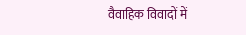वैवाहिक विवादों में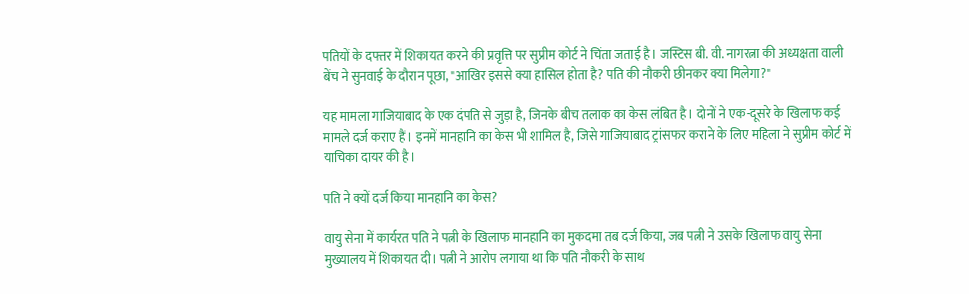पतियों के दफ्तर में शिकायत करने की प्रवृत्ति पर सुप्रीम कोर्ट ने चिंता जताई है। जस्टिस बी. वी. नागरत्ना की अध्यक्षता वाली बेंच ने सुनवाई के दौरान पूछा, "आखिर इससे क्या हासिल होता है? पति की नौकरी छीनकर क्या मिलेगा?"

यह मामला गाजियाबाद के एक दंपति से जुड़ा है, जिनके बीच तलाक का केस लंबित है। दोनों ने एक-दूसरे के खिलाफ कई मामले दर्ज कराए हैं। इनमें मानहानि का केस भी शामिल है, जिसे गाजियाबाद ट्रांसफर कराने के लिए महिला ने सुप्रीम कोर्ट में याचिका दायर की है।

पति ने क्यों दर्ज किया मानहानि का केस?

वायु सेना में कार्यरत पति ने पत्नी के खिलाफ मानहानि का मुकदमा तब दर्ज किया, जब पत्नी ने उसके खिलाफ वायु सेना मुख्यालय में शिकायत दी। पत्नी ने आरोप लगाया था कि पति नौकरी के साथ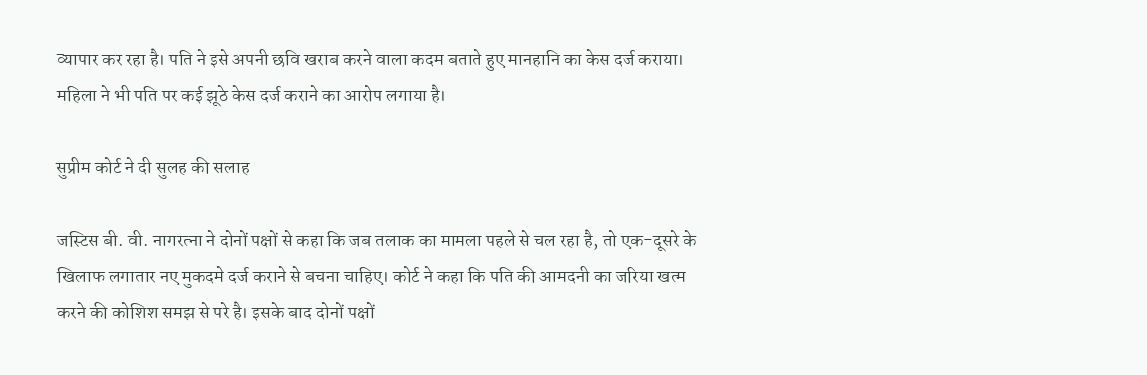व्यापार कर रहा है। पति ने इसे अपनी छवि खराब करने वाला कदम बताते हुए मानहानि का केस दर्ज कराया। महिला ने भी पति पर कई झूठे केस दर्ज कराने का आरोप लगाया है।

सुप्रीम कोर्ट ने दी सुलह की सलाह

जस्टिस बी. वी. नागरत्ना ने दोनों पक्षों से कहा कि जब तलाक का मामला पहले से चल रहा है, तो एक-दूसरे के खिलाफ लगातार नए मुकदमे दर्ज कराने से बचना चाहिए। कोर्ट ने कहा कि पति की आमदनी का जरिया खत्म करने की कोशिश समझ से परे है। इसके बाद दोनों पक्षों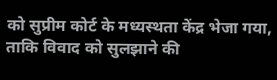को सुप्रीम कोर्ट के मध्यस्थता केंद्र भेजा गया, ताकि विवाद को सुलझाने की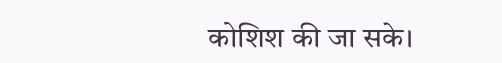कोशिश की जा सके।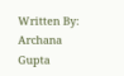Written By: Archana Gupta